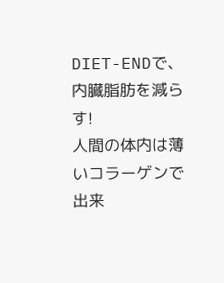DIET-ENDで、内臓脂肪を減らす!
人間の体内は薄いコラーゲンで出来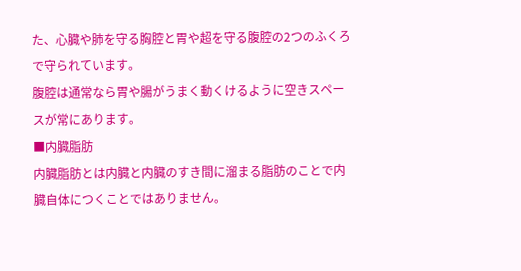た、心臓や肺を守る胸腔と胃や超を守る腹腔の2つのふくろで守られています。
腹腔は通常なら胃や腸がうまく動くけるように空きスペースが常にあります。
■内臓脂肪
内臓脂肪とは内臓と内臓のすき間に溜まる脂肪のことで内臓自体につくことではありません。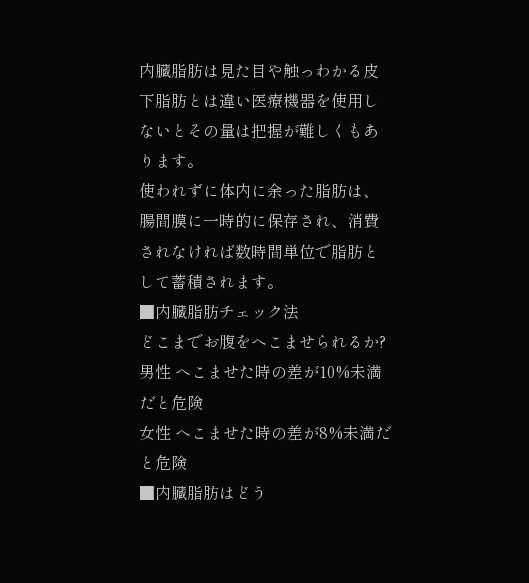内臓脂肪は見た目や触っわかる皮下脂肪とは違い医療機器を使用しないとその量は把握が難しくもあります。
使われずに体内に余った脂肪は、腸間膜に一時的に保存され、消費されなければ数時間単位で脂肪として蓄積されます。
■内臓脂肪チェック法
どこまでお腹をへこませられるか?
男性 へこませた時の差が10%未満だと危険
女性 へこませた時の差が8%未満だと危険
■内臓脂肪はどう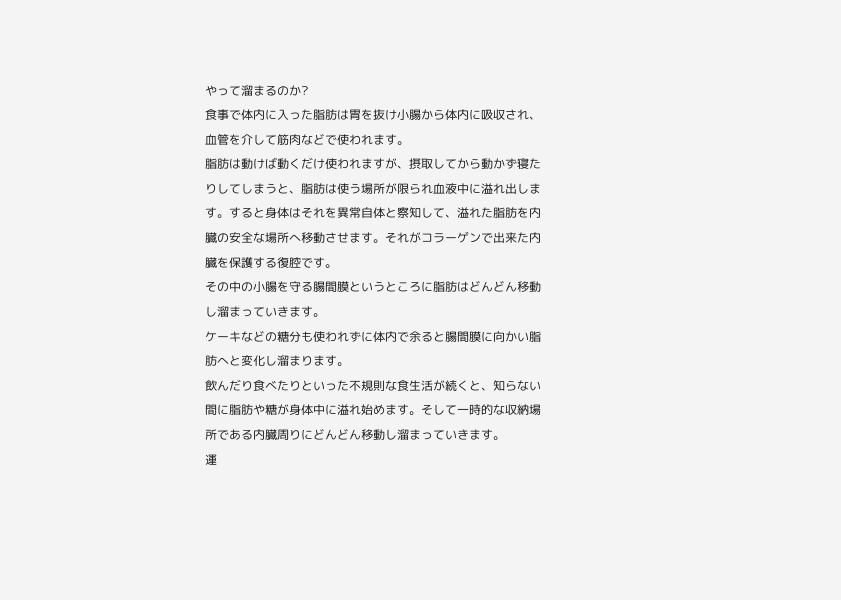やって溜まるのか?
食事で体内に入った脂肪は胃を抜け小腸から体内に吸収され、血管を介して筋肉などで使われます。
脂肪は動けば動くだけ使われますが、摂取してから動かず寝たりしてしまうと、脂肪は使う場所が限られ血液中に溢れ出します。すると身体はそれを異常自体と察知して、溢れた脂肪を内臓の安全な場所へ移動させます。それがコラーゲンで出来た内臓を保護する復腔です。
その中の小腸を守る腸間膜というところに脂肪はどんどん移動し溜まっていきます。
ケーキなどの糖分も使われずに体内で余ると腸間膜に向かい脂肪へと変化し溜まります。
飲んだり食べたりといった不規則な食生活が続くと、知らない間に脂肪や糖が身体中に溢れ始めます。そして一時的な収納場所である内臓周りにどんどん移動し溜まっていきます。
運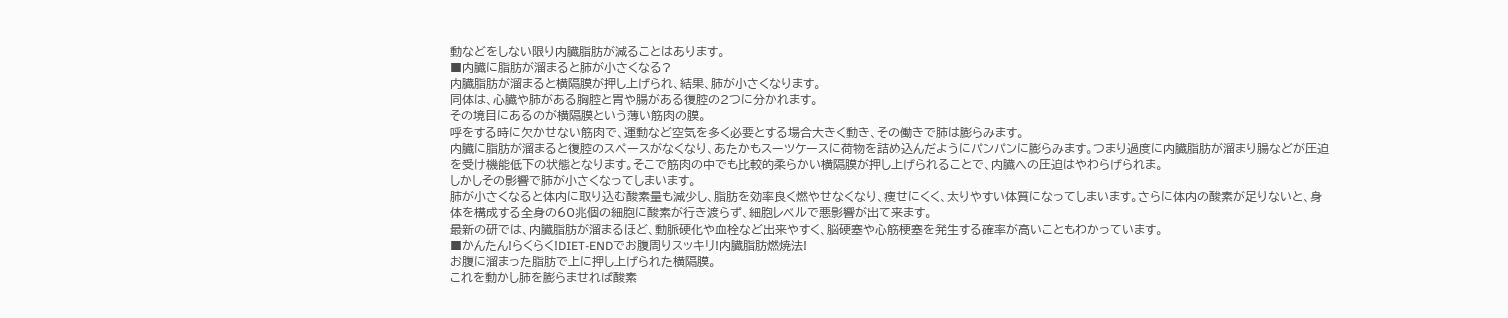動などをしない限り内臓脂肪が減ることはあります。
■内臓に脂肪が溜まると肺が小さくなる?
内臓脂肪が溜まると横隔膜が押し上げられ、結果、肺が小さくなります。
同体は、心臓や肺がある胸腔と胃や腸がある復腔の2つに分かれます。
その境目にあるのが横隔膜という薄い筋肉の膜。
呼をする時に欠かせない筋肉で、運動など空気を多く必要とする場合大きく動き、その働きで肺は膨らみます。
内臓に脂肪が溜まると復腔のスペースがなくなり、あたかもスーツケースに荷物を詰め込んだようにパンパンに膨らみます。つまり過度に内臓脂肪が溜まり腸などが圧迫を受け機能低下の状態となります。そこで筋肉の中でも比較的柔らかい横隔膜が押し上げられることで、内臓への圧迫はやわらげられま。
しかしその影響で肺が小さくなってしまいます。
肺が小さくなると体内に取り込む酸素量も減少し、脂肪を効率良く燃やせなくなり、痩せにくく、太りやすい体質になってしまいます。さらに体内の酸素が足りないと、身体を構成する全身の60兆個の細胞に酸素が行き渡らず、細胞レベルで悪影響が出て来ます。
最新の研では、内臓脂肪が溜まるほど、動脈硬化や血栓など出来やすく、脳硬塞や心筋梗塞を発生する確率が高いこともわかっています。
■かんたん!らくらく!DIET-ENDでお腹周りスッキリ!内臓脂肪燃焼法!
お腹に溜まった脂肪で上に押し上げられた横隔膜。
これを動かし肺を膨らませれば酸素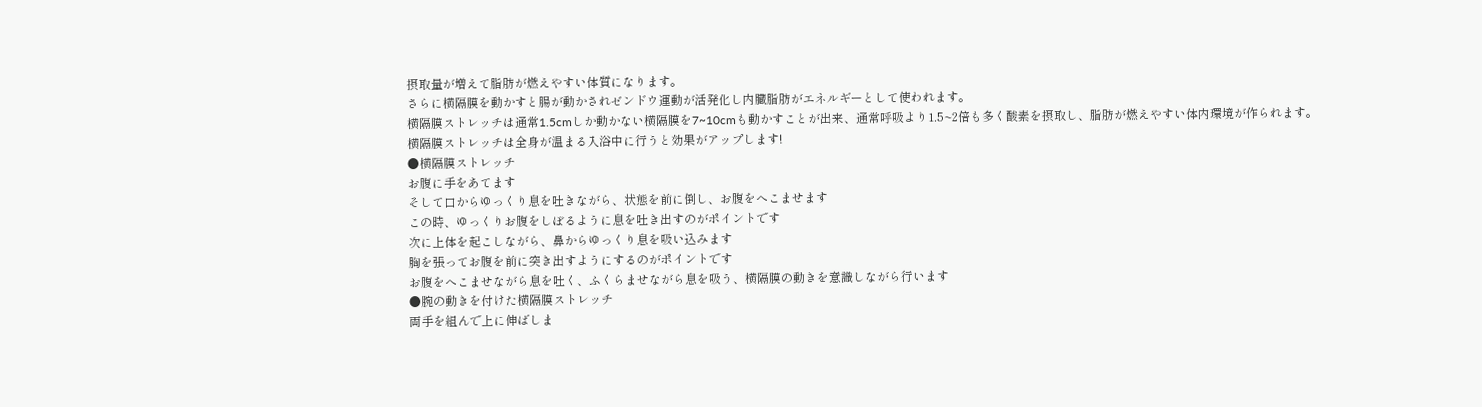摂取量が増えて脂肪が燃えやすい体質になります。
さらに横隔膜を動かすと腸が動かされゼンドウ運動が活発化し内臓脂肪がエネルギーとして使われます。
横隔膜ストレッチは通常1.5cmしか動かない横隔膜を7~10cmも動かすことが出来、通常呼吸より1.5~2倍も多く酸素を摂取し、脂肪が燃えやすい体内環境が作られます。
横隔膜ストレッチは全身が温まる入浴中に行うと効果がアップします!
●横隔膜ストレッチ
お腹に手をあてます
そして口からゆっくり息を吐きながら、状態を前に倒し、お腹をへこませます
この時、ゆっくりお腹をしぼるように息を吐き出すのがポイントです
次に上体を起こしながら、鼻からゆっくり息を吸い込みます
胸を張ってお腹を前に突き出すようにするのがポイントです
お腹をへこませながら息を吐く、ふくらませながら息を吸う、横隔膜の動きを意識しながら行います
●腕の動きを付けた横隔膜ストレッチ
両手を組んで上に伸ばしま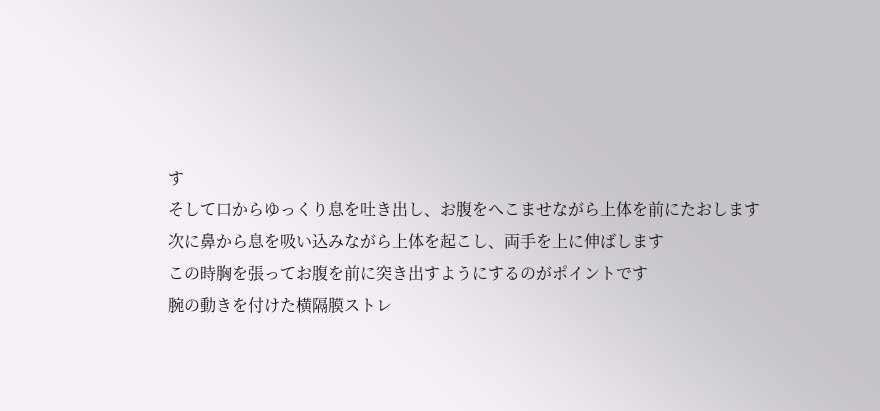す
そして口からゆっくり息を吐き出し、お腹をへこませながら上体を前にたおします
次に鼻から息を吸い込みながら上体を起こし、両手を上に伸ばします
この時胸を張ってお腹を前に突き出すようにするのがポイントです
腕の動きを付けた横隔膜ストレ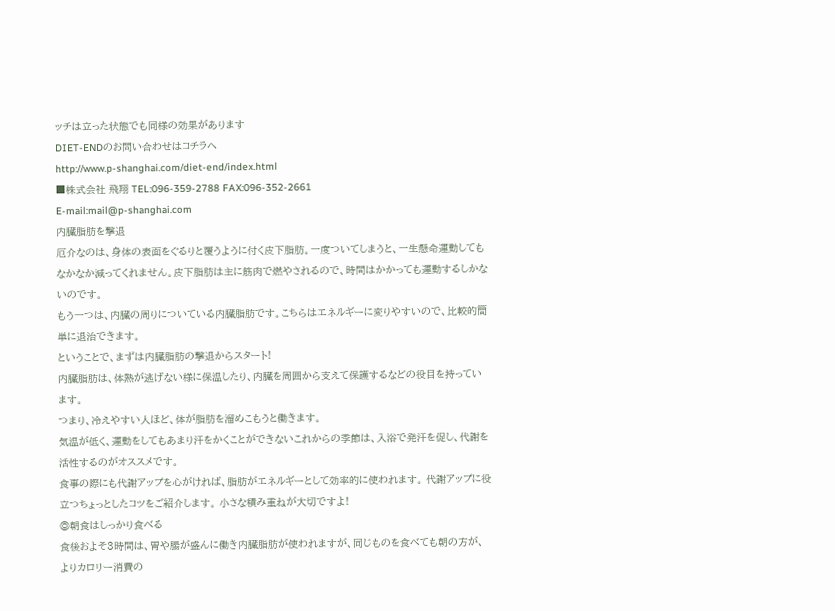ッチは立った状態でも同様の効果があります
DIET-ENDのお問い合わせはコチラヘ
http://www.p-shanghai.com/diet-end/index.html
■株式会社 飛翔 TEL:096-359-2788 FAX:096-352-2661
E-mail:mail@p-shanghai.com
内臓脂肪を撃退
厄介なのは、身体の表面をぐるりと覆うように付く皮下脂肪。一度ついてしまうと、一生懸命運動してもなかなか減ってくれません。皮下脂肪は主に筋肉で燃やされるので、時間はかかっても運動するしかないのです。
もう一つは、内臓の周りについている内臓脂肪です。こちらはエネルギーに変りやすいので、比較的簡単に退治できます。
ということで、まずは内臓脂肪の撃退からスタート!
内臓脂肪は、体熱が逃げない様に保温したり、内臓を周囲から支えて保護するなどの役目を持っています。
つまり、冷えやすい人ほど、体が脂肪を溜めこもうと働きます。
気温が低く、運動をしてもあまり汗をかくことができないこれからの季節は、入浴で発汗を促し、代謝を活性するのがオススメです。
食事の際にも代謝アップを心がければ、脂肪がエネルギーとして効率的に使われます。 代謝アップに役立つちょっとしたコツをご紹介します。 小さな積み重ねが大切ですよ!
◎朝食はしっかり食べる
食後およそ3時間は、胃や腸が盛んに働き内臓脂肪が使われますが、同じものを食べても朝の方が、よりカロリー消費の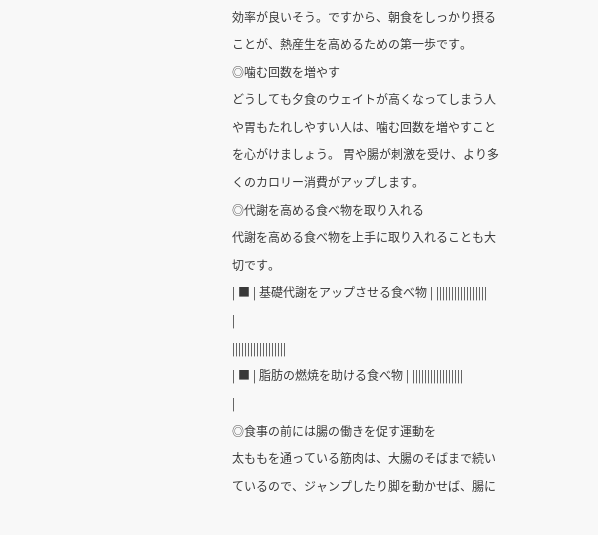効率が良いそう。ですから、朝食をしっかり摂ることが、熱産生を高めるための第一歩です。
◎噛む回数を増やす
どうしても夕食のウェイトが高くなってしまう人や胃もたれしやすい人は、噛む回数を増やすことを心がけましょう。 胃や腸が刺激を受け、より多くのカロリー消費がアップします。
◎代謝を高める食べ物を取り入れる
代謝を高める食べ物を上手に取り入れることも大切です。
| ■ | 基礎代謝をアップさせる食べ物 | |||||||||||||||||
|
||||||||||||||||||
| ■ | 脂肪の燃焼を助ける食べ物 | |||||||||||||||||
|
◎食事の前には腸の働きを促す運動を
太ももを通っている筋肉は、大腸のそばまで続いているので、ジャンプしたり脚を動かせば、腸に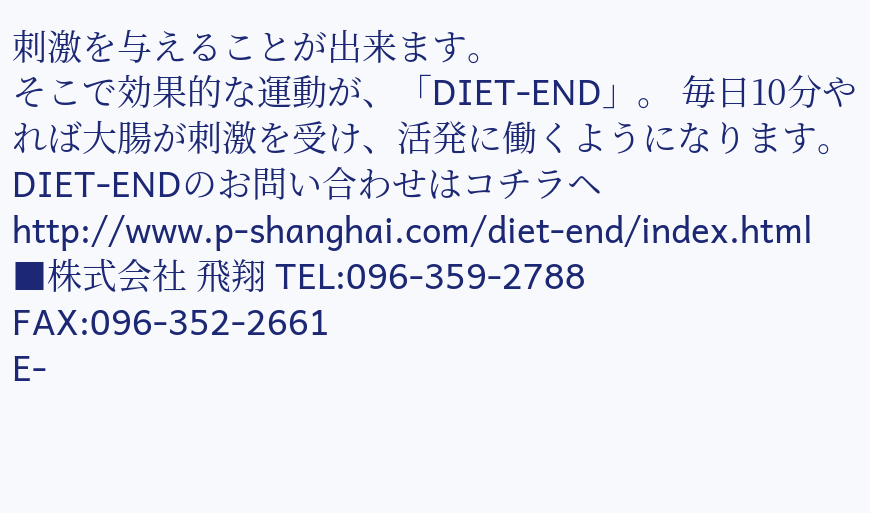刺激を与えることが出来ます。
そこで効果的な運動が、「DIET-END」。 毎日10分やれば大腸が刺激を受け、活発に働くようになります。
DIET-ENDのお問い合わせはコチラヘ
http://www.p-shanghai.com/diet-end/index.html
■株式会社 飛翔 TEL:096-359-2788 FAX:096-352-2661
E-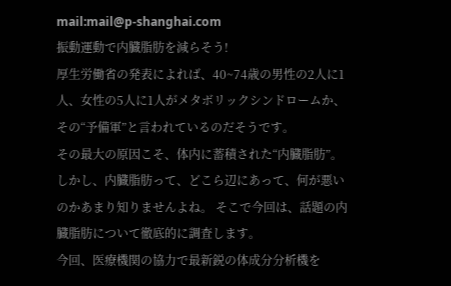mail:mail@p-shanghai.com
振動運動で内臓脂肪を減らそう!
厚生労働省の発表によれば、40~74歳の男性の2人に1人、女性の5人に1人がメタボリックシンドロームか、その“予備軍”と言われているのだそうです。
その最大の原因こそ、体内に蓄積された“内臓脂肪”。 しかし、内臓脂肪って、どこら辺にあって、何が悪いのかあまり知りませんよね。 そこで今回は、話題の内臓脂肪について徹底的に調査します。
今回、医療機関の協力で最新鋭の体成分分析機を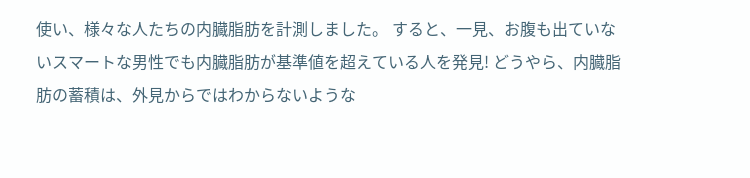使い、様々な人たちの内臓脂肪を計測しました。 すると、一見、お腹も出ていないスマートな男性でも内臓脂肪が基準値を超えている人を発見! どうやら、内臓脂肪の蓄積は、外見からではわからないような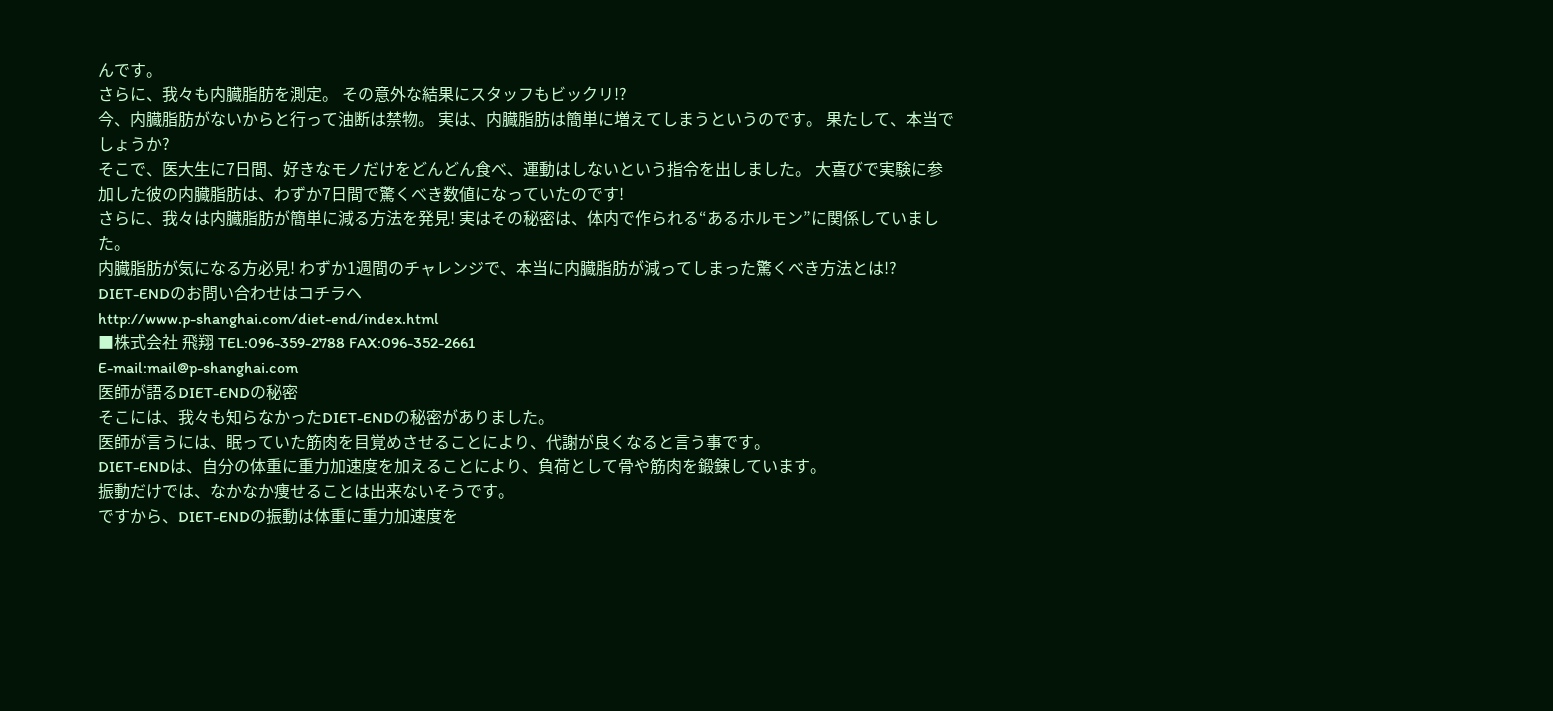んです。
さらに、我々も内臓脂肪を測定。 その意外な結果にスタッフもビックリ!?
今、内臓脂肪がないからと行って油断は禁物。 実は、内臓脂肪は簡単に増えてしまうというのです。 果たして、本当でしょうか?
そこで、医大生に7日間、好きなモノだけをどんどん食べ、運動はしないという指令を出しました。 大喜びで実験に参加した彼の内臓脂肪は、わずか7日間で驚くべき数値になっていたのです!
さらに、我々は内臓脂肪が簡単に減る方法を発見! 実はその秘密は、体内で作られる“あるホルモン”に関係していました。
内臓脂肪が気になる方必見! わずか1週間のチャレンジで、本当に内臓脂肪が減ってしまった驚くべき方法とは!?
DIET-ENDのお問い合わせはコチラヘ
http://www.p-shanghai.com/diet-end/index.html
■株式会社 飛翔 TEL:096-359-2788 FAX:096-352-2661
E-mail:mail@p-shanghai.com
医師が語るDIET-ENDの秘密
そこには、我々も知らなかったDIET-ENDの秘密がありました。
医師が言うには、眠っていた筋肉を目覚めさせることにより、代謝が良くなると言う事です。
DIET-ENDは、自分の体重に重力加速度を加えることにより、負荷として骨や筋肉を鍛錬しています。
振動だけでは、なかなか痩せることは出来ないそうです。
ですから、DIET-ENDの振動は体重に重力加速度を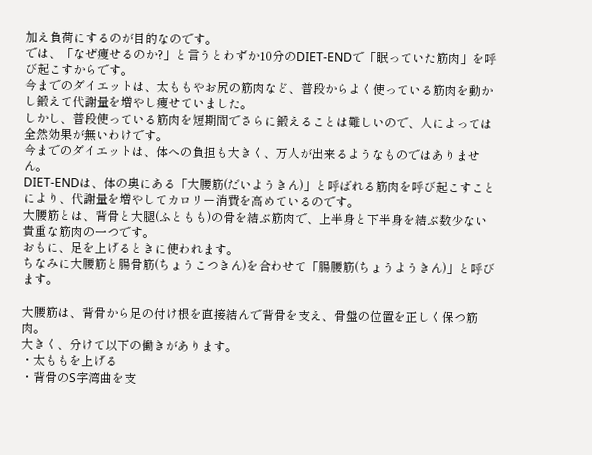加え負荷にするのが目的なのです。
では、「なぜ痩せるのか?」と言うとわずか10分のDIET-ENDで「眠っていた筋肉」を呼び起こすからです。
今までのダイエットは、太ももやお尻の筋肉など、普段からよく使っている筋肉を動かし鍛えて代謝量を増やし痩せていました。
しかし、普段使っている筋肉を短期間でさらに鍛えることは難しいので、人によっては全然効果が無いわけです。
今までのダイエットは、体への負担も大きく、万人が出来るようなものではありません。
DIET-ENDは、体の奥にある「大腰筋(だいようきん)」と呼ばれる筋肉を呼び起こすことにより、代謝量を増やしてカロリー消費を高めているのです。
大腰筋とは、背骨と大腿(ふともも)の骨を結ぶ筋肉で、上半身と下半身を結ぶ数少ない貴重な筋肉の一つです。
おもに、足を上げるときに使われます。
ちなみに大腰筋と腸骨筋(ちょうこつきん)を合わせて「腸腰筋(ちょうようきん)」と呼びます。

大腰筋は、背骨から足の付け根を直接結んで背骨を支え、骨盤の位置を正しく保つ筋肉。
大きく、分けて以下の働きがあります。
・太ももを上げる
・背骨のS字湾曲を支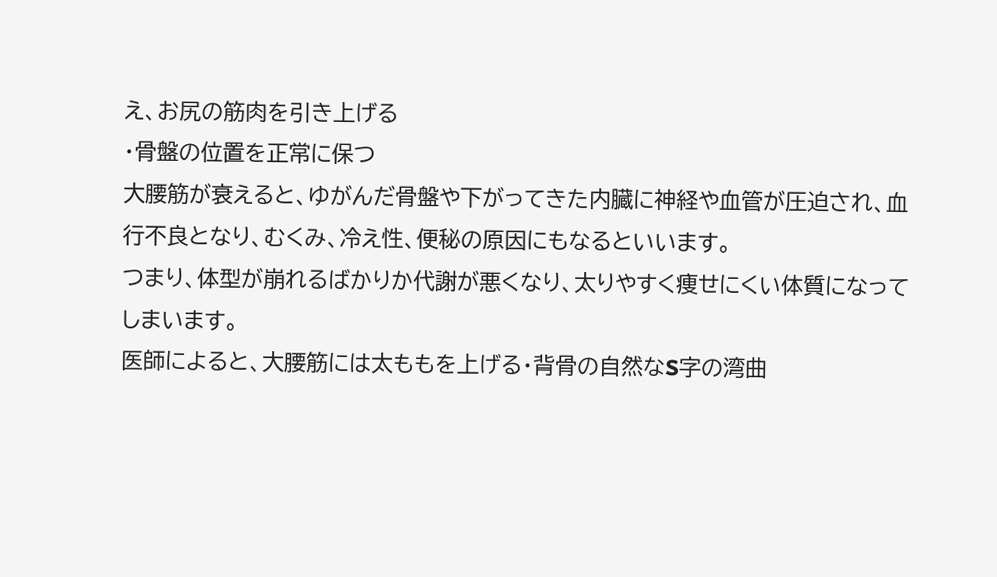え、お尻の筋肉を引き上げる
・骨盤の位置を正常に保つ
大腰筋が衰えると、ゆがんだ骨盤や下がってきた内臓に神経や血管が圧迫され、血行不良となり、むくみ、冷え性、便秘の原因にもなるといいます。
つまり、体型が崩れるばかりか代謝が悪くなり、太りやすく痩せにくい体質になってしまいます。
医師によると、大腰筋には太ももを上げる・背骨の自然なS字の湾曲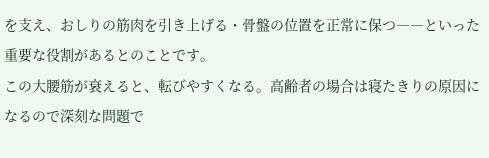を支え、おしりの筋肉を引き上げる・骨盤の位置を正常に保つ――といった重要な役割があるとのことです。
この大腰筋が衰えると、転びやすくなる。高齢者の場合は寝たきりの原因になるので深刻な問題で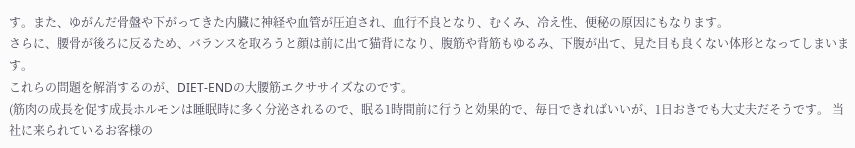す。また、ゆがんだ骨盤や下がってきた内臓に神経や血管が圧迫され、血行不良となり、むくみ、冷え性、便秘の原因にもなります。
さらに、腰骨が後ろに反るため、バランスを取ろうと顔は前に出て猫背になり、腹筋や背筋もゆるみ、下腹が出て、見た目も良くない体形となってしまいます。
これらの問題を解消するのが、DIET-ENDの大腰筋エクササイズなのです。
(筋肉の成長を促す成長ホルモンは睡眠時に多く分泌されるので、眠る1時間前に行うと効果的で、毎日できればいいが、1日おきでも大丈夫だそうです。 当社に来られているお客様の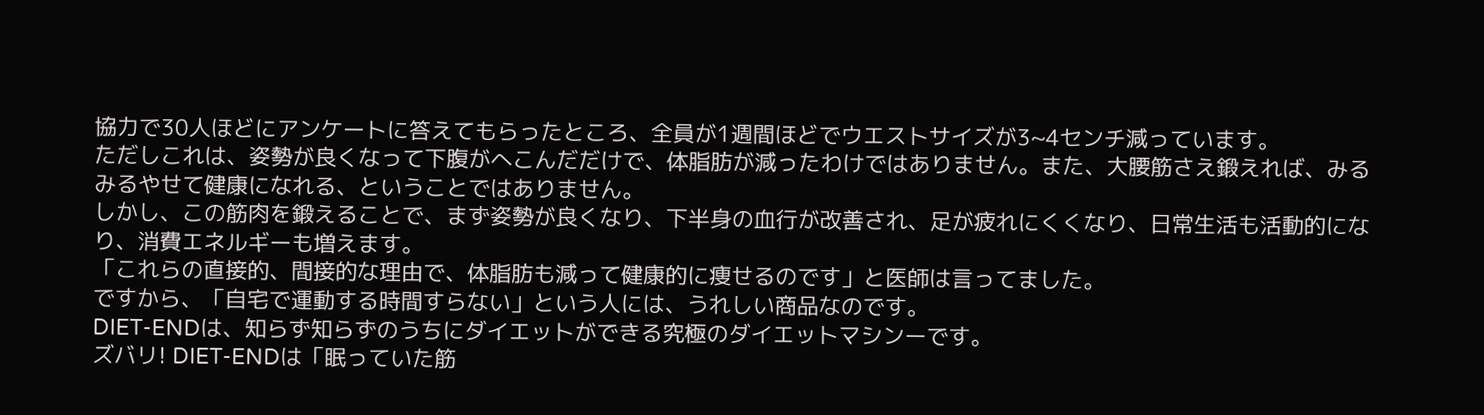協力で30人ほどにアンケートに答えてもらったところ、全員が1週間ほどでウエストサイズが3~4センチ減っています。
ただしこれは、姿勢が良くなって下腹がへこんだだけで、体脂肪が減ったわけではありません。また、大腰筋さえ鍛えれば、みるみるやせて健康になれる、ということではありません。
しかし、この筋肉を鍛えることで、まず姿勢が良くなり、下半身の血行が改善され、足が疲れにくくなり、日常生活も活動的になり、消費エネルギーも増えます。
「これらの直接的、間接的な理由で、体脂肪も減って健康的に痩せるのです」と医師は言ってました。
ですから、「自宅で運動する時間すらない」という人には、うれしい商品なのです。
DIET-ENDは、知らず知らずのうちにダイエットができる究極のダイエットマシンーです。
ズバリ! DIET-ENDは「眠っていた筋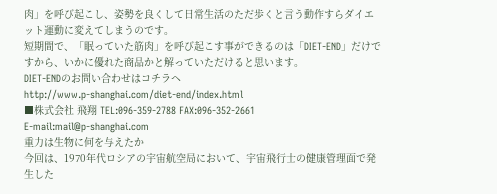肉」を呼び起こし、姿勢を良くして日常生活のただ歩くと言う動作すらダイエット運動に変えてしまうのです。
短期間で、「眠っていた筋肉」を呼び起こす事ができるのは「DIET-END」だけですから、いかに優れた商品かと解っていただけると思います。
DIET-ENDのお問い合わせはコチラヘ
http://www.p-shanghai.com/diet-end/index.html
■株式会社 飛翔 TEL:096-359-2788 FAX:096-352-2661
E-mail:mail@p-shanghai.com
重力は生物に何を与えたか
今回は、1970年代ロシアの宇宙航空局において、宇宙飛行士の健康管理面で発生した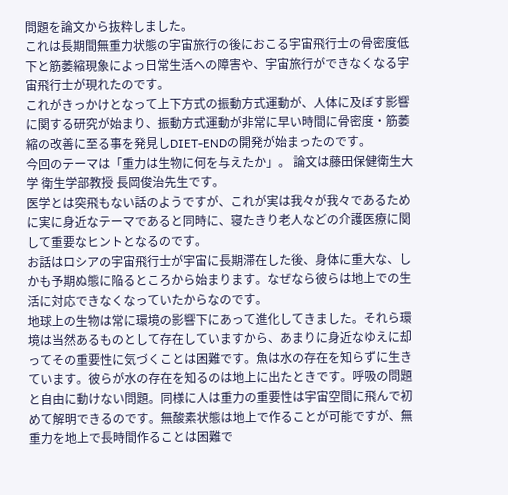問題を論文から抜粋しました。
これは長期間無重力状態の宇宙旅行の後におこる宇宙飛行士の骨密度低下と筋萎縮現象によっ日常生活への障害や、宇宙旅行ができなくなる宇宙飛行士が現れたのです。
これがきっかけとなって上下方式の振動方式運動が、人体に及ぼす影響に関する研究が始まり、振動方式運動が非常に早い時間に骨密度・筋萎縮の改善に至る事を発見しDIET-ENDの開発が始まったのです。
今回のテーマは「重力は生物に何を与えたか」。 論文は藤田保健衛生大学 衛生学部教授 長岡俊治先生です。
医学とは突飛もない話のようですが、これが実は我々が我々であるために実に身近なテーマであると同時に、寝たきり老人などの介護医療に関して重要なヒントとなるのです。
お話はロシアの宇宙飛行士が宇宙に長期滞在した後、身体に重大な、しかも予期ぬ態に陥るところから始まります。なぜなら彼らは地上での生活に対応できなくなっていたからなのです。
地球上の生物は常に環境の影響下にあって進化してきました。それら環境は当然あるものとして存在していますから、あまりに身近なゆえに却ってその重要性に気づくことは困難です。魚は水の存在を知らずに生きています。彼らが水の存在を知るのは地上に出たときです。呼吸の問題と自由に動けない問題。同様に人は重力の重要性は宇宙空間に飛んで初めて解明できるのです。無酸素状態は地上で作ることが可能ですが、無重力を地上で長時間作ることは困難で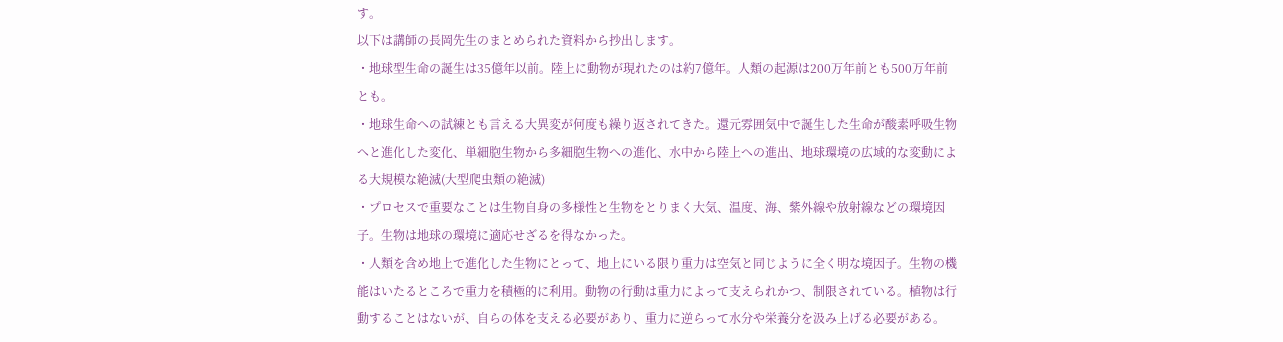す。
以下は講師の長岡先生のまとめられた資料から抄出します。
・地球型生命の誕生は35億年以前。陸上に動物が現れたのは約7億年。人類の起源は200万年前とも500万年前とも。
・地球生命への試練とも言える大異変が何度も繰り返されてきた。還元雰囲気中で誕生した生命が酸素呼吸生物へと進化した変化、単細胞生物から多細胞生物への進化、水中から陸上への進出、地球環境の広域的な変動による大規模な絶滅(大型爬虫類の絶滅)
・プロセスで重要なことは生物自身の多様性と生物をとりまく大気、温度、海、紫外線や放射線などの環境因子。生物は地球の環境に適応せざるを得なかった。
・人類を含め地上で進化した生物にとって、地上にいる限り重力は空気と同じように全く明な境因子。生物の機能はいたるところで重力を積極的に利用。動物の行動は重力によって支えられかつ、制限されている。植物は行動することはないが、自らの体を支える必要があり、重力に逆らって水分や栄養分を汲み上げる必要がある。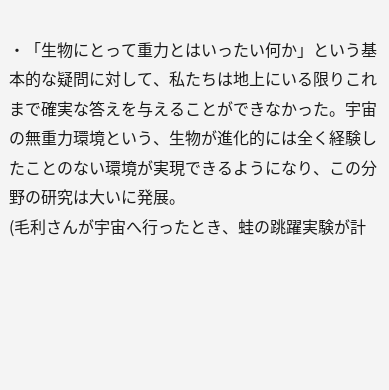・「生物にとって重力とはいったい何か」という基本的な疑問に対して、私たちは地上にいる限りこれまで確実な答えを与えることができなかった。宇宙の無重力環境という、生物が進化的には全く経験したことのない環境が実現できるようになり、この分野の研究は大いに発展。
(毛利さんが宇宙へ行ったとき、蛙の跳躍実験が計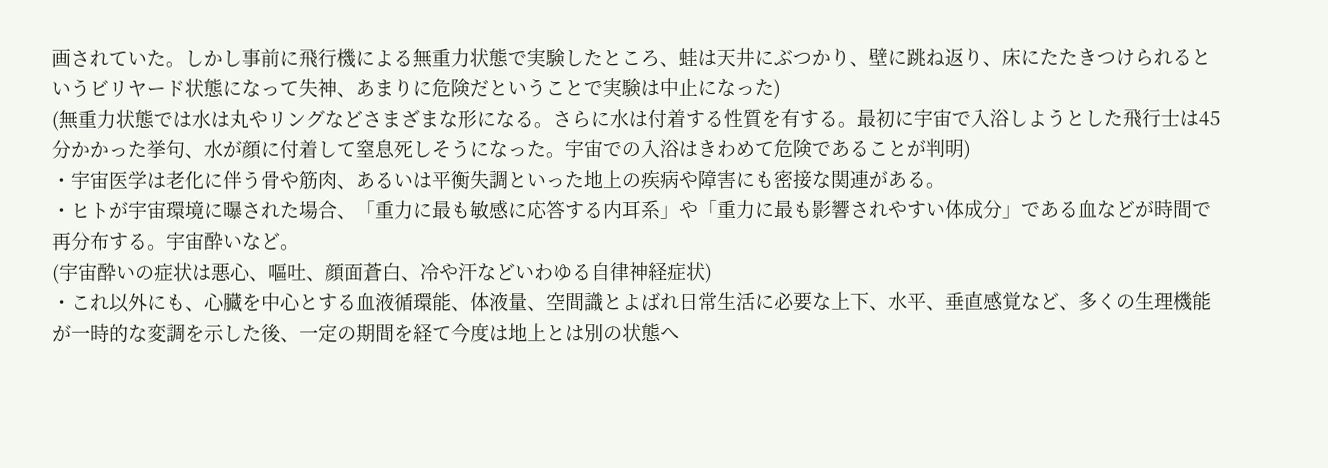画されていた。しかし事前に飛行機による無重力状態で実験したところ、蛙は天井にぶつかり、壁に跳ね返り、床にたたきつけられるというビリヤード状態になって失神、あまりに危険だということで実験は中止になった)
(無重力状態では水は丸やリングなどさまざまな形になる。さらに水は付着する性質を有する。最初に宇宙で入浴しようとした飛行士は45分かかった挙句、水が顔に付着して窒息死しそうになった。宇宙での入浴はきわめて危険であることが判明)
・宇宙医学は老化に伴う骨や筋肉、あるいは平衡失調といった地上の疾病や障害にも密接な関連がある。
・ヒトが宇宙環境に曝された場合、「重力に最も敏感に応答する内耳系」や「重力に最も影響されやすい体成分」である血などが時間で再分布する。宇宙酔いなど。
(宇宙酔いの症状は悪心、嘔吐、顔面蒼白、冷や汗などいわゆる自律神経症状)
・これ以外にも、心臓を中心とする血液循環能、体液量、空間識とよばれ日常生活に必要な上下、水平、垂直感覚など、多くの生理機能が一時的な変調を示した後、一定の期間を経て今度は地上とは別の状態へ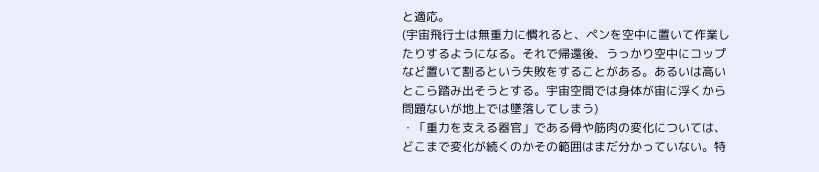と適応。
(宇宙飛行士は無重力に慣れると、ペンを空中に置いて作業したりするようになる。それで帰還後、うっかり空中にコップなど置いて割るという失敗をすることがある。あるいは高いとこら踏み出そうとする。宇宙空間では身体が宙に浮くから問題ないが地上では墜落してしまう)
・「重力を支える器官」である骨や筋肉の変化については、どこまで変化が続くのかその範囲はまだ分かっていない。特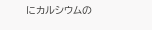にカルシウムの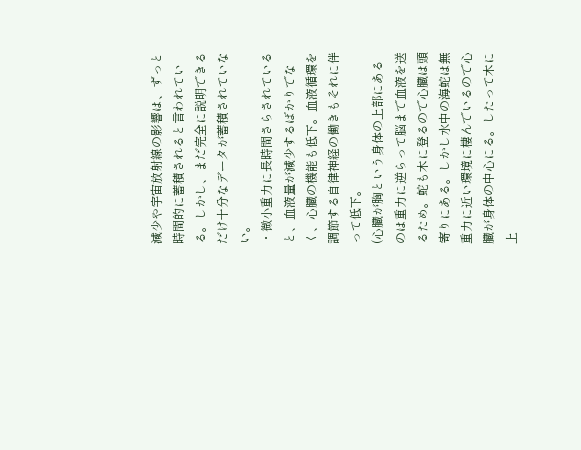減少や宇宙放射線の影響は、ずっと時間的に蓄積されると言われている。しかし、まだ完全に説明できるだけ十分なデータが蓄積されていない。
・微小重力に長時間さらされていると、血液量が減少するばかりでなく、心臓の機能も低下。血液循環を調節する自律神経の働きもそれに伴って低下。
(心臓が胸という身体の上部にあるのは重力に逆らって脳まで血液を送るため。蛇も木に登るので心臓は頭寄りにある。しかし水中の海蛇は無重力に近い環境に棲んでいるので心臓が身体の中心にる。したって木に上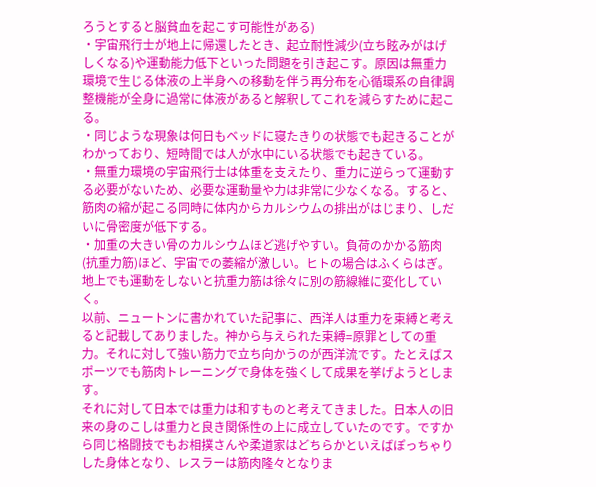ろうとすると脳貧血を起こす可能性がある)
・宇宙飛行士が地上に帰還したとき、起立耐性減少(立ち眩みがはげしくなる)や運動能力低下といった問題を引き起こす。原因は無重力環境で生じる体液の上半身への移動を伴う再分布を心循環系の自律調整機能が全身に過常に体液があると解釈してこれを減らすために起こる。
・同じような現象は何日もベッドに寝たきりの状態でも起きることがわかっており、短時間では人が水中にいる状態でも起きている。
・無重力環境の宇宙飛行士は体重を支えたり、重力に逆らって運動する必要がないため、必要な運動量や力は非常に少なくなる。すると、筋肉の縮が起こる同時に体内からカルシウムの排出がはじまり、しだいに骨密度が低下する。
・加重の大きい骨のカルシウムほど逃げやすい。負荷のかかる筋肉(抗重力筋)ほど、宇宙での萎縮が激しい。ヒトの場合はふくらはぎ。地上でも運動をしないと抗重力筋は徐々に別の筋線維に変化していく。
以前、ニュートンに書かれていた記事に、西洋人は重力を束縛と考えると記載してありました。神から与えられた束縛=原罪としての重力。それに対して強い筋力で立ち向かうのが西洋流です。たとえばスポーツでも筋肉トレーニングで身体を強くして成果を挙げようとします。
それに対して日本では重力は和すものと考えてきました。日本人の旧来の身のこしは重力と良き関係性の上に成立していたのです。ですから同じ格闘技でもお相撲さんや柔道家はどちらかといえばぽっちゃりした身体となり、レスラーは筋肉隆々となりま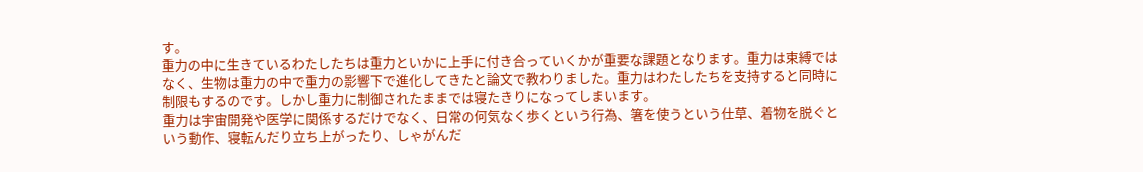す。
重力の中に生きているわたしたちは重力といかに上手に付き合っていくかが重要な課題となります。重力は束縛ではなく、生物は重力の中で重力の影響下で進化してきたと論文で教わりました。重力はわたしたちを支持すると同時に制限もするのです。しかし重力に制御されたままでは寝たきりになってしまいます。
重力は宇宙開発や医学に関係するだけでなく、日常の何気なく歩くという行為、箸を使うという仕草、着物を脱ぐという動作、寝転んだり立ち上がったり、しゃがんだ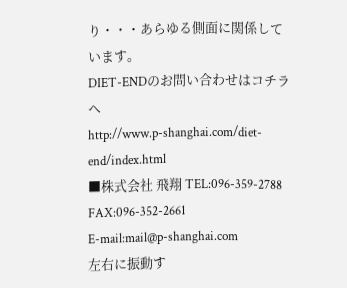り・・・あらゆる側面に関係しています。
DIET-ENDのお問い合わせはコチラヘ
http://www.p-shanghai.com/diet-end/index.html
■株式会社 飛翔 TEL:096-359-2788 FAX:096-352-2661
E-mail:mail@p-shanghai.com
左右に振動す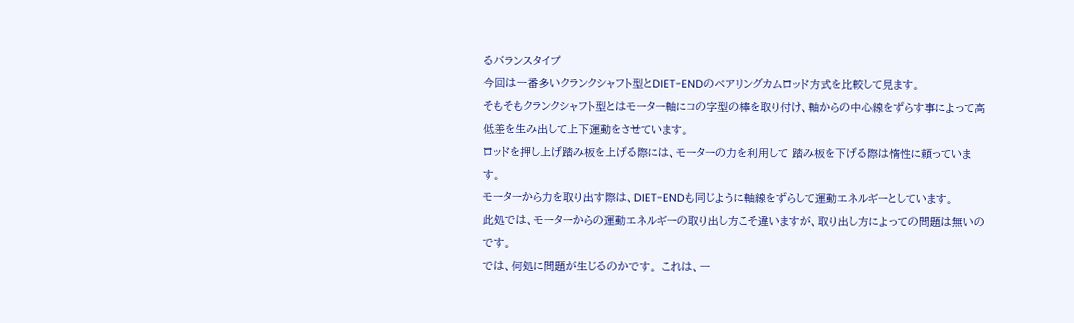るバランスタイプ
今回は一番多いクランクシャフト型とDIET-ENDのベアリングカムロッド方式を比較して見ます。
そもそもクランクシャフト型とはモーター軸にコの字型の棒を取り付け、軸からの中心線をずらす事によって高低差を生み出して上下運動をさせています。
ロッドを押し上げ踏み板を上げる際には、モーターの力を利用して 踏み板を下げる際は惰性に頼っています。
モーターから力を取り出す際は、DIET-ENDも同じように軸線をずらして運動エネルギーとしています。
此処では、モーターからの運動エネルギーの取り出し方こそ違いますが、取り出し方によっての問題は無いのです。
では、何処に問題が生じるのかです。 これは、一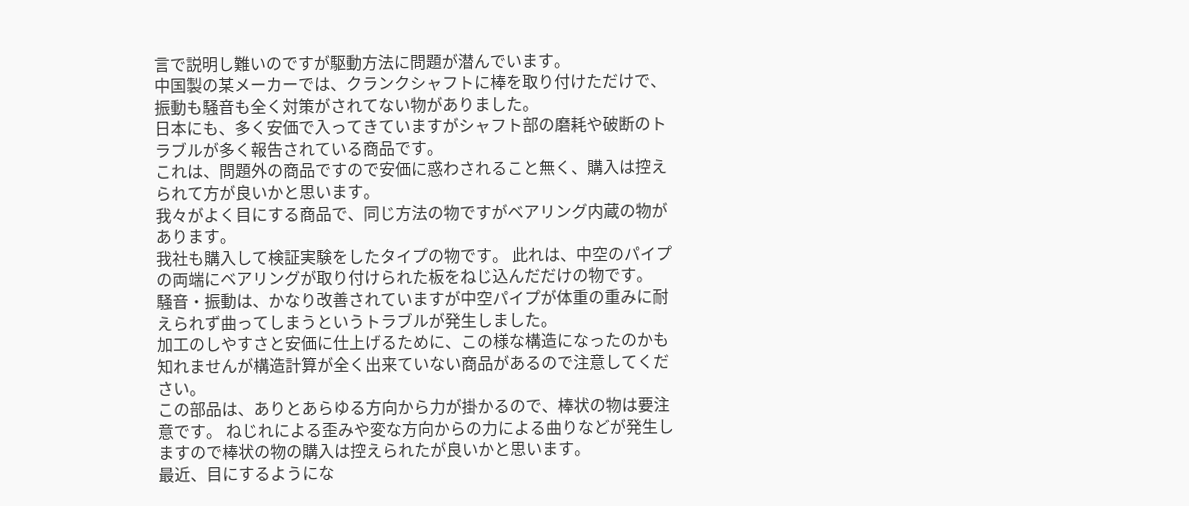言で説明し難いのですが駆動方法に問題が潜んでいます。
中国製の某メーカーでは、クランクシャフトに棒を取り付けただけで、振動も騒音も全く対策がされてない物がありました。
日本にも、多く安価で入ってきていますがシャフト部の磨耗や破断のトラブルが多く報告されている商品です。
これは、問題外の商品ですので安価に惑わされること無く、購入は控えられて方が良いかと思います。
我々がよく目にする商品で、同じ方法の物ですがベアリング内蔵の物があります。
我社も購入して検証実験をしたタイプの物です。 此れは、中空のパイプの両端にベアリングが取り付けられた板をねじ込んだだけの物です。
騒音・振動は、かなり改善されていますが中空パイプが体重の重みに耐えられず曲ってしまうというトラブルが発生しました。
加工のしやすさと安価に仕上げるために、この様な構造になったのかも知れませんが構造計算が全く出来ていない商品があるので注意してください。
この部品は、ありとあらゆる方向から力が掛かるので、棒状の物は要注意です。 ねじれによる歪みや変な方向からの力による曲りなどが発生しますので棒状の物の購入は控えられたが良いかと思います。
最近、目にするようにな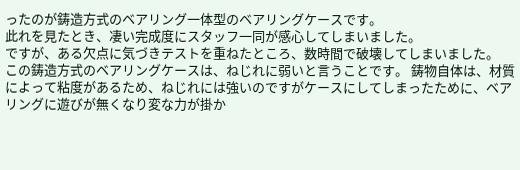ったのが鋳造方式のベアリング一体型のベアリングケースです。
此れを見たとき、凄い完成度にスタッフ一同が感心してしまいました。
ですが、ある欠点に気づきテストを重ねたところ、数時間で破壊してしまいました。
この鋳造方式のベアリングケースは、ねじれに弱いと言うことです。 鋳物自体は、材質によって粘度があるため、ねじれには強いのですがケースにしてしまったために、ベアリングに遊びが無くなり変な力が掛か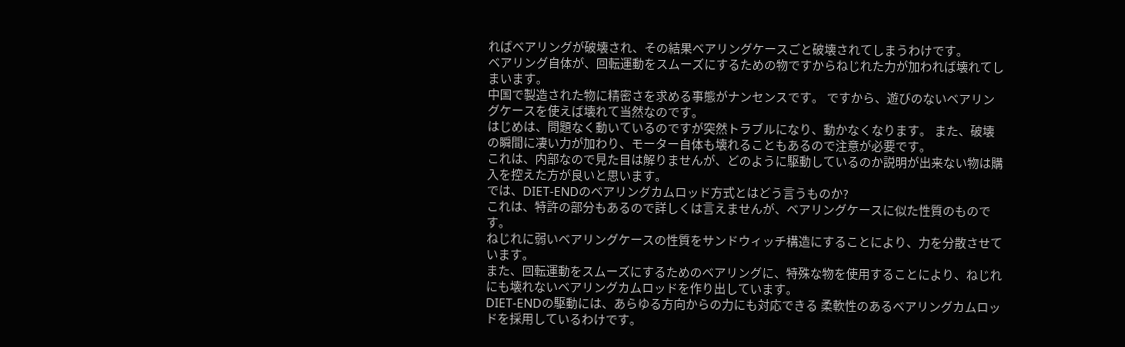ればベアリングが破壊され、その結果ベアリングケースごと破壊されてしまうわけです。
ベアリング自体が、回転運動をスムーズにするための物ですからねじれた力が加われば壊れてしまいます。
中国で製造された物に精密さを求める事態がナンセンスです。 ですから、遊びのないベアリングケースを使えば壊れて当然なのです。
はじめは、問題なく動いているのですが突然トラブルになり、動かなくなります。 また、破壊の瞬間に凄い力が加わり、モーター自体も壊れることもあるので注意が必要です。
これは、内部なので見た目は解りませんが、どのように駆動しているのか説明が出来ない物は購入を控えた方が良いと思います。
では、DIET-ENDのベアリングカムロッド方式とはどう言うものか?
これは、特許の部分もあるので詳しくは言えませんが、ベアリングケースに似た性質のものです。
ねじれに弱いベアリングケースの性質をサンドウィッチ構造にすることにより、力を分散させています。
また、回転運動をスムーズにするためのベアリングに、特殊な物を使用することにより、ねじれにも壊れないベアリングカムロッドを作り出しています。
DIET-ENDの駆動には、あらゆる方向からの力にも対応できる 柔軟性のあるベアリングカムロッドを採用しているわけです。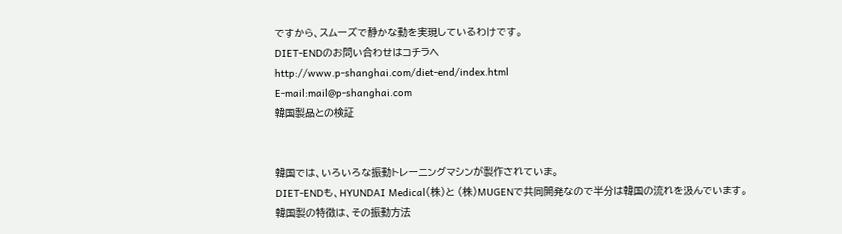ですから、スムーズで静かな動を実現しているわけです。
DIET-ENDのお問い合わせはコチラヘ
http://www.p-shanghai.com/diet-end/index.html
E-mail:mail@p-shanghai.com
韓国製品との検証


韓国では、いろいろな振動トレーニングマシンが製作されていま。
DIET-ENDも、HYUNDAI Medical(株)と (株)MUGENで共同開発なので半分は韓国の流れを汲んでいます。
韓国製の特徴は、その振動方法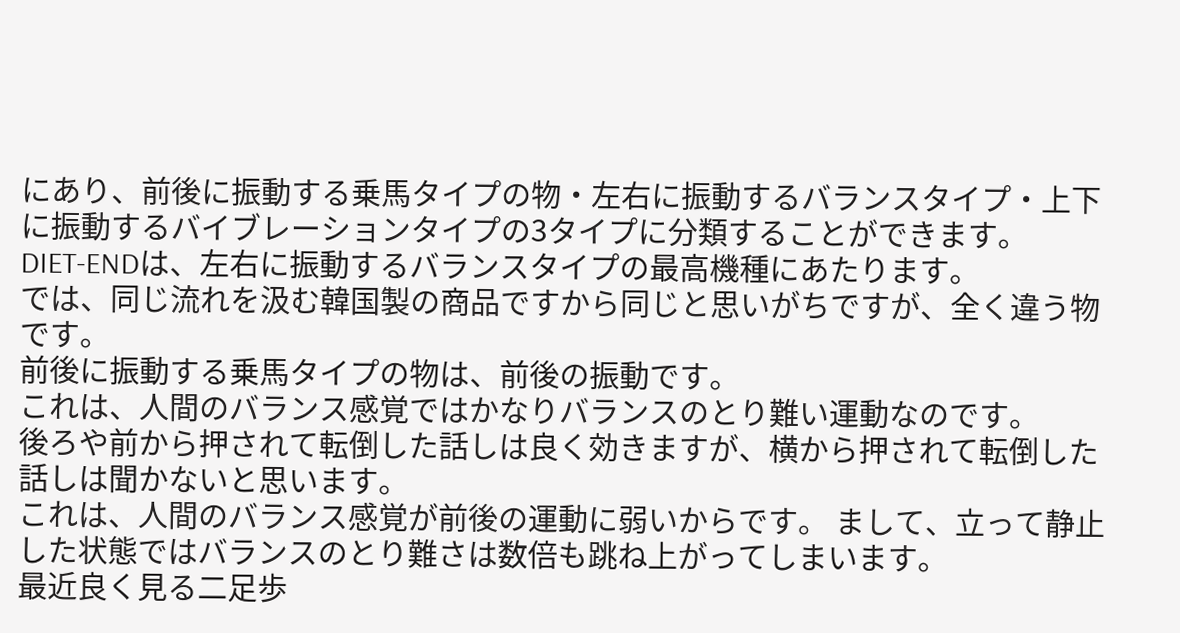にあり、前後に振動する乗馬タイプの物・左右に振動するバランスタイプ・上下に振動するバイブレーションタイプの3タイプに分類することができます。
DIET-ENDは、左右に振動するバランスタイプの最高機種にあたります。
では、同じ流れを汲む韓国製の商品ですから同じと思いがちですが、全く違う物です。
前後に振動する乗馬タイプの物は、前後の振動です。
これは、人間のバランス感覚ではかなりバランスのとり難い運動なのです。
後ろや前から押されて転倒した話しは良く効きますが、横から押されて転倒した話しは聞かないと思います。
これは、人間のバランス感覚が前後の運動に弱いからです。 まして、立って静止した状態ではバランスのとり難さは数倍も跳ね上がってしまいます。
最近良く見る二足歩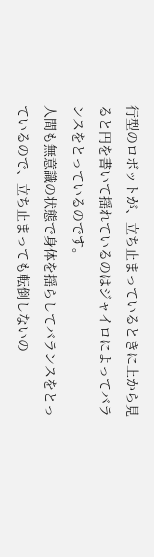行型のロボットが、立ち止まっているときに上から見ると円を書いて揺れているのはジャイロによってバランスをとっているのです。
人間も無意識の状態で身体を揺らしてバランスをとっているので、立ち止まっても転倒しないの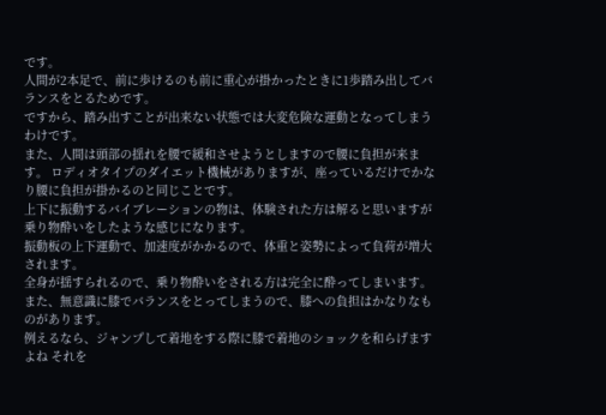です。
人間が2本足で、前に歩けるのも前に重心が掛かったときに1歩踏み出してバランスをとるためです。
ですから、踏み出すことが出来ない状態では大変危険な運動となってしまうわけです。
また、人間は頭部の揺れを腰で緩和させようとしますので腰に負担が来ます。 ロディオタイプのダイエット機械がありますが、座っているだけでかなり腰に負担が掛かるのと同じことです。
上下に振動するバイブレーションの物は、体験された方は解ると思いますが乗り物酔いをしたような感じになります。
振動板の上下運動で、加速度がかかるので、体重と姿勢によって負荷が増大されます。
全身が揺すられるので、乗り物酔いをされる方は完全に酔ってしまいます。
また、無意識に膝でバランスをとってしまうので、膝への負担はかなりなものがあります。
例えるなら、ジャンプして着地をする際に膝で着地のショックを和らげますよね それを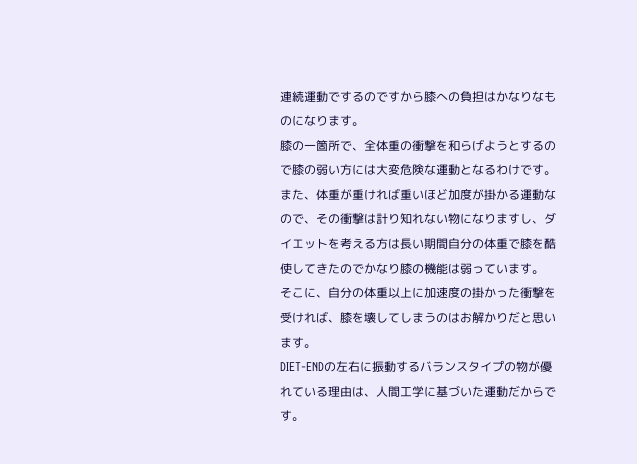連続運動でするのですから膝への負担はかなりなものになります。
膝の一箇所で、全体重の衝撃を和らげようとするので膝の弱い方には大変危険な運動となるわけです。
また、体重が重ければ重いほど加度が掛かる運動なので、その衝撃は計り知れない物になりますし、ダイエットを考える方は長い期間自分の体重で膝を酷使してきたのでかなり膝の機能は弱っています。
そこに、自分の体重以上に加速度の掛かった衝撃を受ければ、膝を壊してしまうのはお解かりだと思います。
DIET-ENDの左右に振動するバランスタイプの物が優れている理由は、人間工学に基づいた運動だからです。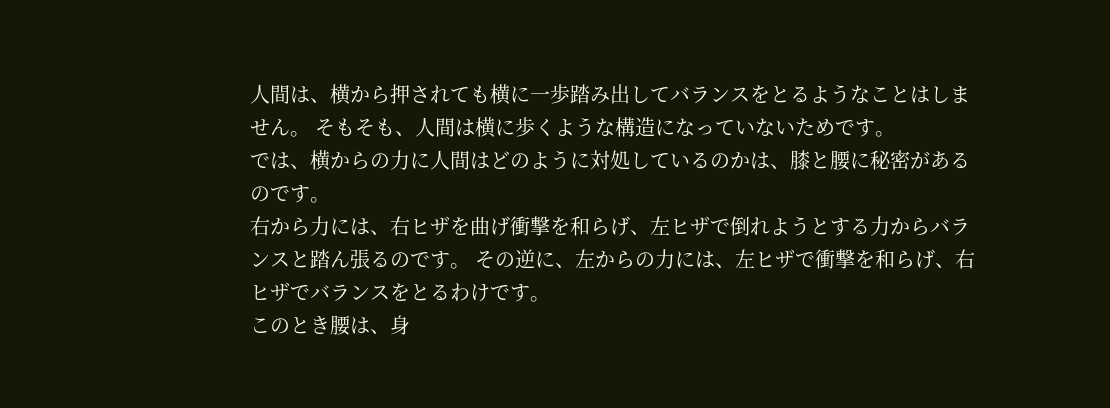人間は、横から押されても横に一歩踏み出してバランスをとるようなことはしません。 そもそも、人間は横に歩くような構造になっていないためです。
では、横からの力に人間はどのように対処しているのかは、膝と腰に秘密があるのです。
右から力には、右ヒザを曲げ衝撃を和らげ、左ヒザで倒れようとする力からバランスと踏ん張るのです。 その逆に、左からの力には、左ヒザで衝撃を和らげ、右ヒザでバランスをとるわけです。
このとき腰は、身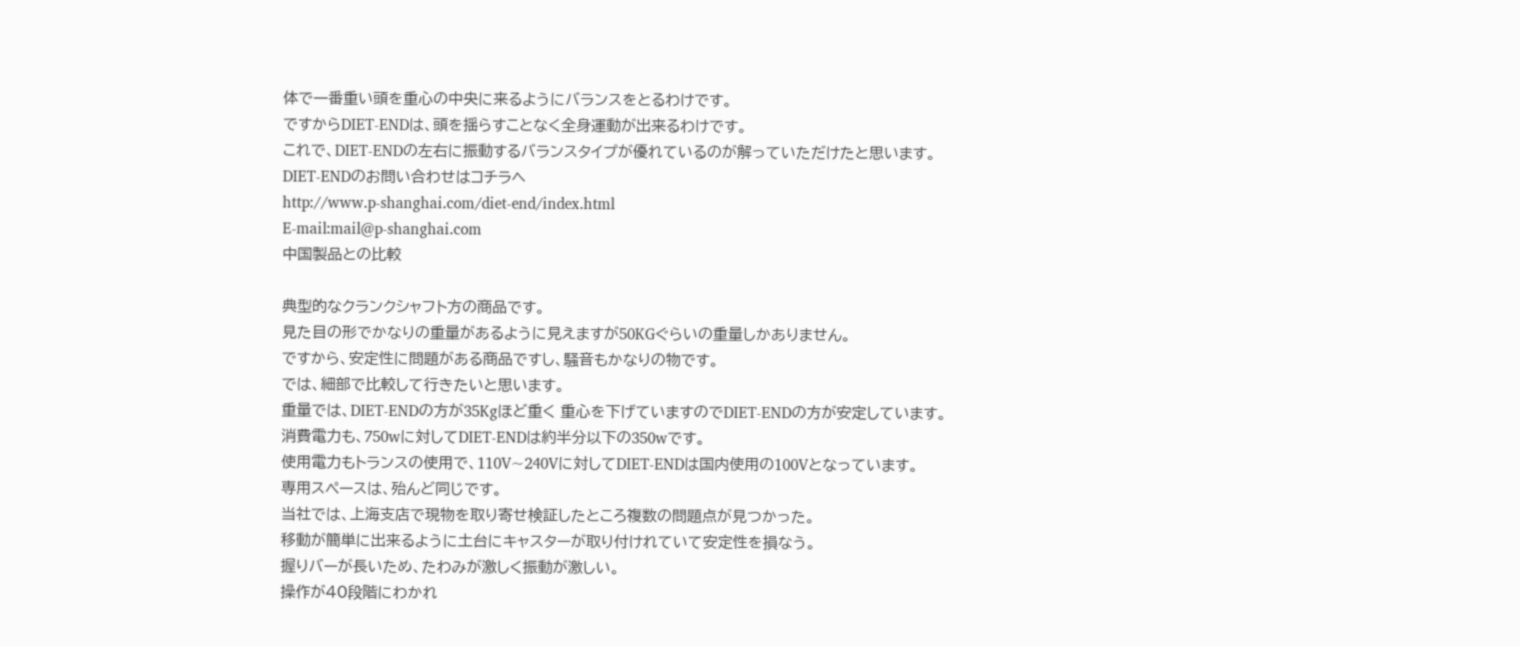体で一番重い頭を重心の中央に来るようにバランスをとるわけです。
ですからDIET-ENDは、頭を揺らすことなく全身運動が出来るわけです。
これで、DIET-ENDの左右に振動するバランスタイプが優れているのが解っていただけたと思います。
DIET-ENDのお問い合わせはコチラヘ
http://www.p-shanghai.com/diet-end/index.html
E-mail:mail@p-shanghai.com
中国製品との比較

典型的なクランクシャフト方の商品です。
見た目の形でかなりの重量があるように見えますが50KGぐらいの重量しかありません。
ですから、安定性に問題がある商品ですし、騒音もかなりの物です。
では、細部で比較して行きたいと思います。
重量では、DIET-ENDの方が35Kgほど重く 重心を下げていますのでDIET-ENDの方が安定しています。
消費電力も、750wに対してDIET-ENDは約半分以下の350wです。
使用電力もトランスの使用で、110V~240Vに対してDIET-ENDは国内使用の100Vとなっています。
専用スペースは、殆んど同じです。
当社では、上海支店で現物を取り寄せ検証したところ複数の問題点が見つかった。
移動が簡単に出来るように土台にキャスターが取り付けれていて安定性を損なう。
握りバーが長いため、たわみが激しく振動が激しい。
操作が40段階にわかれ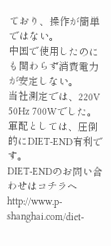ており、操作が簡単ではない。
中国で使用したのにも関わらず消費電力が安定しない。
当社測定では、220V 50Hz 700Wでした。
軍配としては、圧倒的にDIET-END有利です。
DIET-ENDのお問い合わせはコチラヘ
http://www.p-shanghai.com/diet-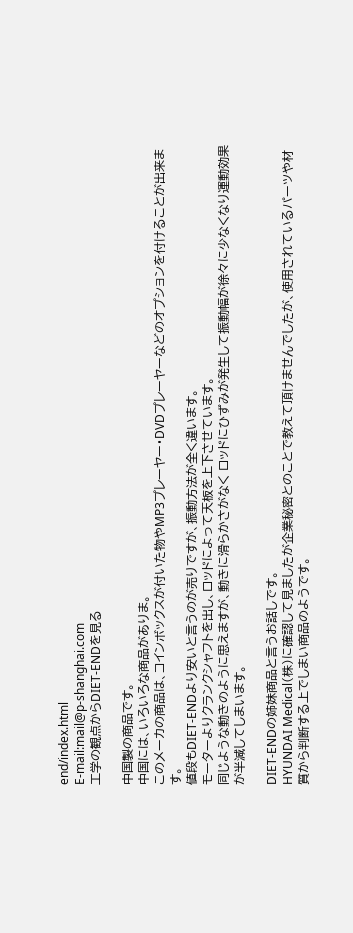end/index.html
E-mail:mail@p-shanghai.com
工学の観点からDIET-ENDを見る

中国製の商品です。
中国には、いろいろな商品がありま。
このメーカの商品は、コインボックスが付いた物やMP3プレーヤー・DVDプレーヤーなどのオプションを付けることが出来ます。
値段もDIET-ENDより安いと言うのが売りですが、振動方法が全く違います。
モーターよりクランクシャフトを出し、ロッドによって天板を上下させています。
同じような動きのように思えますが、動きに滑らかさがなく ロッドにひずみが発生して振動幅が徐々に少なくなり運動効果が半減してしまいます。

DIET-ENDの姉妹商品と言うお話しです。
HYUNDAI Medical(株)に確認して見ましたが企業秘密とのことで教えて頂けませんでしたが、使用されているパーツや材質から判断する上でしまい商品のようです。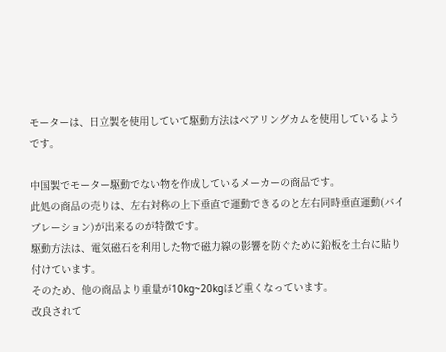モーターは、日立製を使用していて駆動方法はベアリングカムを使用しているようです。

中国製でモーター駆動でない物を作成しているメーカーの商品です。
此処の商品の売りは、左右対称の上下垂直で運動できるのと左右同時垂直運動(バイブレーション)が出来るのが特徴です。
駆動方法は、電気磁石を利用した物で磁力線の影響を防ぐために鉛板を土台に貼り付けています。
そのため、他の商品より重量が10kg~20kgほど重くなっています。
改良されて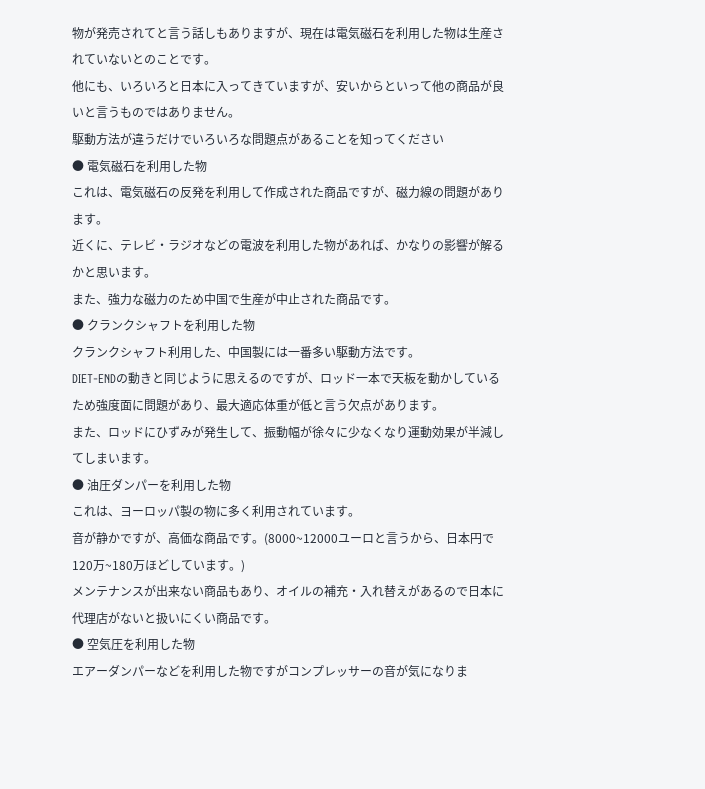物が発売されてと言う話しもありますが、現在は電気磁石を利用した物は生産されていないとのことです。
他にも、いろいろと日本に入ってきていますが、安いからといって他の商品が良いと言うものではありません。
駆動方法が違うだけでいろいろな問題点があることを知ってください
● 電気磁石を利用した物
これは、電気磁石の反発を利用して作成された商品ですが、磁力線の問題があります。
近くに、テレビ・ラジオなどの電波を利用した物があれば、かなりの影響が解るかと思います。
また、強力な磁力のため中国で生産が中止された商品です。
● クランクシャフトを利用した物
クランクシャフト利用した、中国製には一番多い駆動方法です。
DIET-ENDの動きと同じように思えるのですが、ロッド一本で天板を動かしているため強度面に問題があり、最大適応体重が低と言う欠点があります。
また、ロッドにひずみが発生して、振動幅が徐々に少なくなり運動効果が半減してしまいます。
● 油圧ダンパーを利用した物
これは、ヨーロッパ製の物に多く利用されています。
音が静かですが、高価な商品です。(8000~12000ユーロと言うから、日本円で120万~180万ほどしています。)
メンテナンスが出来ない商品もあり、オイルの補充・入れ替えがあるので日本に代理店がないと扱いにくい商品です。
● 空気圧を利用した物
エアーダンパーなどを利用した物ですがコンプレッサーの音が気になりま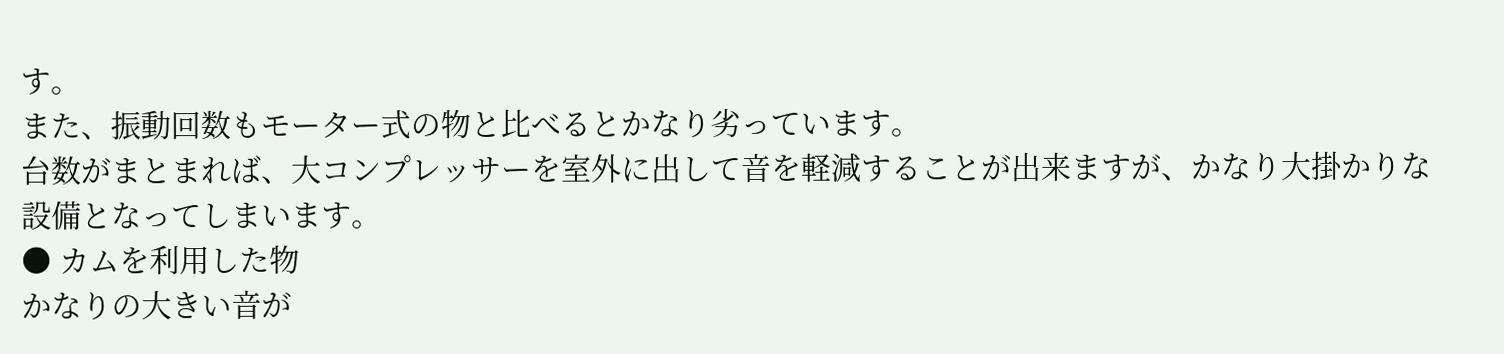す。
また、振動回数もモーター式の物と比べるとかなり劣っています。
台数がまとまれば、大コンプレッサーを室外に出して音を軽減することが出来ますが、かなり大掛かりな設備となってしまいます。
● カムを利用した物
かなりの大きい音が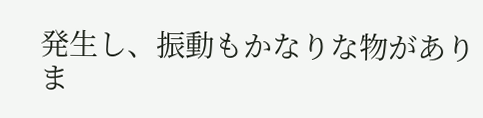発生し、振動もかなりな物がありま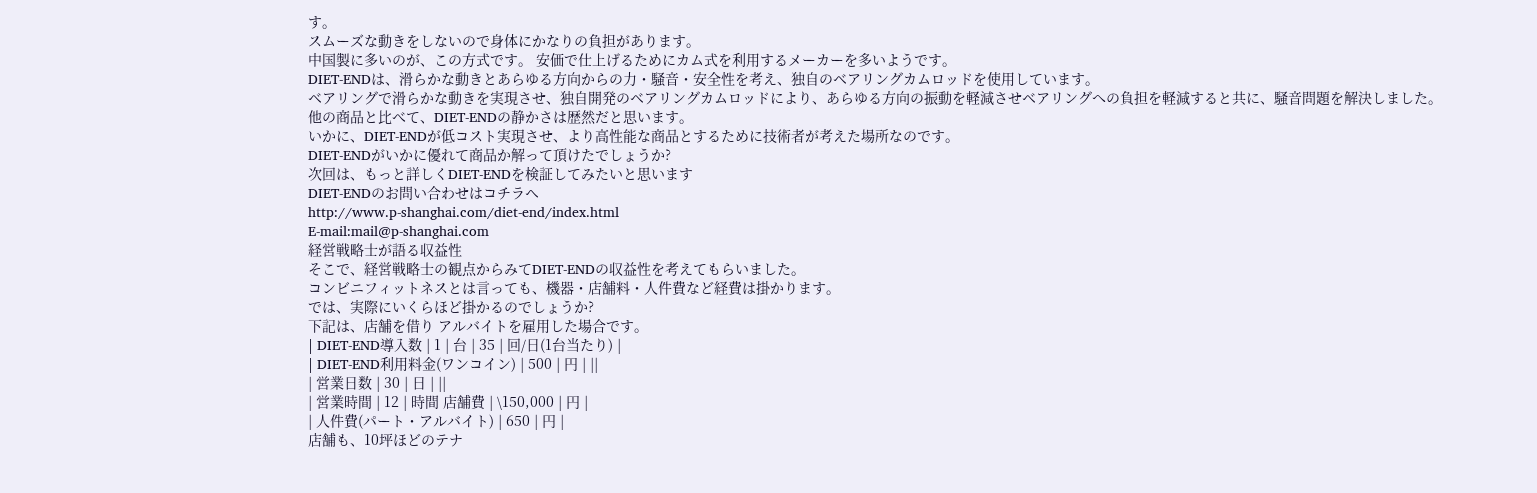す。
スムーズな動きをしないので身体にかなりの負担があります。
中国製に多いのが、この方式です。 安価で仕上げるためにカム式を利用するメーカーを多いようです。
DIET-ENDは、滑らかな動きとあらゆる方向からの力・騒音・安全性を考え、独自のベアリングカムロッドを使用しています。
ベアリングで滑らかな動きを実現させ、独自開発のベアリングカムロッドにより、あらゆる方向の振動を軽減させベアリングへの負担を軽減すると共に、騒音問題を解決しました。
他の商品と比べて、DIET-ENDの静かさは歴然だと思います。
いかに、DIET-ENDが低コスト実現させ、より高性能な商品とするために技術者が考えた場所なのです。
DIET-ENDがいかに優れて商品か解って頂けたでしょうか?
次回は、もっと詳しくDIET-ENDを検証してみたいと思います
DIET-ENDのお問い合わせはコチラヘ
http://www.p-shanghai.com/diet-end/index.html
E-mail:mail@p-shanghai.com
経営戦略士が語る収益性
そこで、経営戦略士の観点からみてDIET-ENDの収益性を考えてもらいました。
コンビニフィットネスとは言っても、機器・店舗料・人件費など経費は掛かります。
では、実際にいくらほど掛かるのでしょうか?
下記は、店舗を借り アルバイトを雇用した場合です。
| DIET-END導入数 | 1 | 台 | 35 | 回/日(1台当たり) |
| DIET-END利用料金(ワンコイン) | 500 | 円 | ||
| 営業日数 | 30 | 日 | ||
| 営業時間 | 12 | 時間 店舗費 | \150,000 | 円 |
| 人件費(パート・アルバイト) | 650 | 円 |
店舗も、10坪ほどのテナ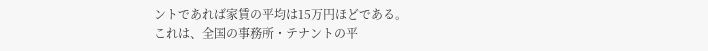ントであれば家賃の平均は15万円ほどである。
これは、全国の事務所・テナントの平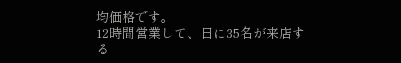均価格です。
12時間営業して、日に35名が来店する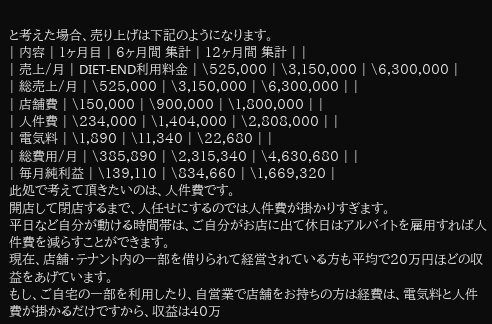と考えた場合、売り上げは下記のようになります。
| 内容 | 1ヶ月目 | 6ヶ月間 集計 | 12ヶ月間 集計 | |
| 売上/月 | DIET-END利用料金 | \525,000 | \3,150,000 | \6,300,000 |
| 総売上/月 | \525,000 | \3,150,000 | \6,300,000 | |
| 店舗費 | \150,000 | \900,000 | \1,800,000 | |
| 人件費 | \234,000 | \1,404,000 | \2,808,000 | |
| 電気料 | \1,890 | \11,340 | \22,680 | |
| 総費用/月 | \385,890 | \2,315,340 | \4,630,680 | |
| 毎月純利益 | \139,110 | \834,660 | \1,669,320 |
此処で考えて頂きたいのは、人件費です。
開店して閉店するまで、人任せにするのでは人件費が掛かりすぎます。
平日など自分が動ける時間帯は、ご自分がお店に出て休日はアルバイトを雇用すれば人件費を減らすことができます。
現在、店舗・テナント内の一部を借りられて経営されている方も平均で20万円ほどの収益をあげています。
もし、ご自宅の一部を利用したり、自営業で店舗をお持ちの方は経費は、電気料と人件費が掛かるだけですから、収益は40万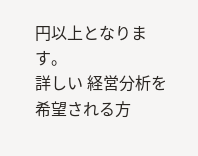円以上となります。
詳しい 経営分析を希望される方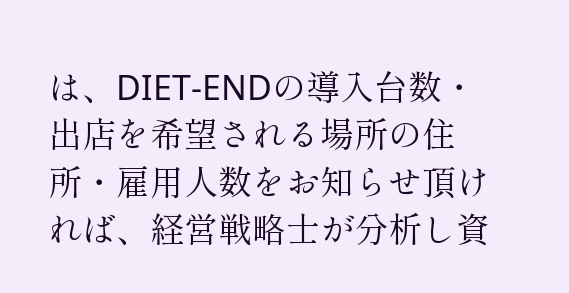は、DIET-ENDの導入台数・出店を希望される場所の住所・雇用人数をお知らせ頂ければ、経営戦略士が分析し資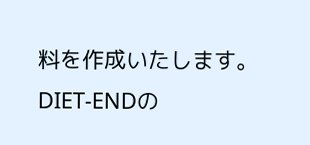料を作成いたします。
DIET-ENDの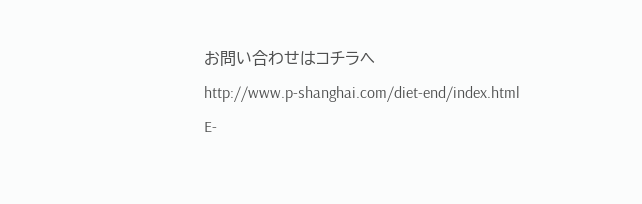お問い合わせはコチラヘ
http://www.p-shanghai.com/diet-end/index.html
E-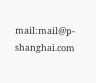mail:mail@p-shanghai.com